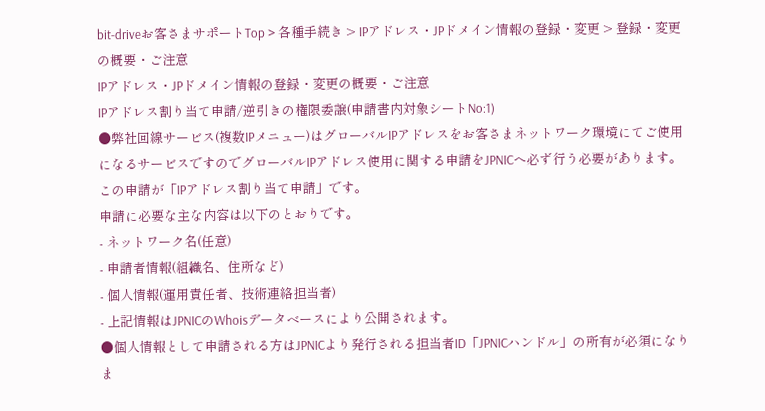bit-driveお客さまサポートTop > 各種手続き > IPアドレス・JPドメイン情報の登録・変更 > 登録・変更の概要・ご注意
IPアドレス・JPドメイン情報の登録・変更の概要・ご注意
IPアドレス割り当て申請/逆引きの権限委譲(申請書内対象シートNo:1)
●弊社回線サービス(複数IPメニュー)はグローバルIPアドレスをお客さまネットワーク環境にてご使用になるサービスですのでグローバルIPアドレス使用に関する申請をJPNICへ必ず行う必要があります。この申請が「IPアドレス割り当て申請」です。
申請に必要な主な内容は以下のとおりです。
- ネットワーク名(任意)
- 申請者情報(組織名、住所など)
- 個人情報(運用責任者、技術連絡担当者)
- 上記情報はJPNICのWhoisデータベースにより公開されます。
●個人情報として申請される方はJPNICより発行される担当者ID「JPNICハンドル」の所有が必須になりま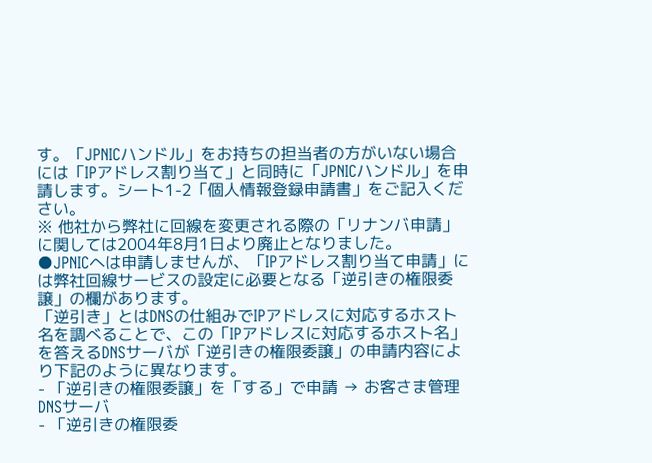す。「JPNICハンドル」をお持ちの担当者の方がいない場合には「IPアドレス割り当て」と同時に「JPNICハンドル」を申請します。シート1-2「個人情報登録申請書」をご記入ください。
※ 他社から弊社に回線を変更される際の「リナンバ申請」に関しては2004年8月1日より廃止となりました。
●JPNICへは申請しませんが、「IPアドレス割り当て申請」には弊社回線サービスの設定に必要となる「逆引きの権限委譲」の欄があります。
「逆引き」とはDNSの仕組みでIPアドレスに対応するホスト名を調べることで、この「IPアドレスに対応するホスト名」を答えるDNSサーバが「逆引きの権限委譲」の申請内容により下記のように異なります。
- 「逆引きの権限委譲」を「する」で申請 → お客さま管理DNSサーバ
- 「逆引きの権限委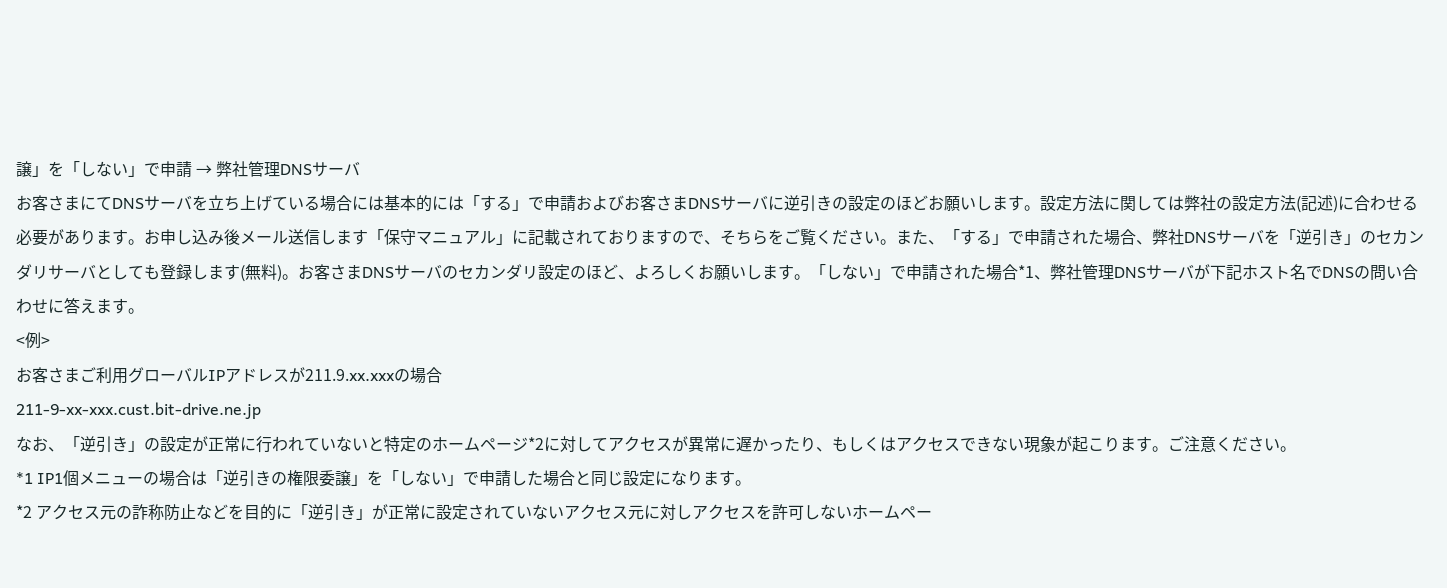譲」を「しない」で申請 → 弊社管理DNSサーバ
お客さまにてDNSサーバを立ち上げている場合には基本的には「する」で申請およびお客さまDNSサーバに逆引きの設定のほどお願いします。設定方法に関しては弊社の設定方法(記述)に合わせる必要があります。お申し込み後メール送信します「保守マニュアル」に記載されておりますので、そちらをご覧ください。また、「する」で申請された場合、弊社DNSサーバを「逆引き」のセカンダリサーバとしても登録します(無料)。お客さまDNSサーバのセカンダリ設定のほど、よろしくお願いします。「しない」で申請された場合*1、弊社管理DNSサーバが下記ホスト名でDNSの問い合わせに答えます。
<例>
お客さまご利用グローバルIPアドレスが211.9.xx.xxxの場合
211-9-xx-xxx.cust.bit-drive.ne.jp
なお、「逆引き」の設定が正常に行われていないと特定のホームページ*2に対してアクセスが異常に遅かったり、もしくはアクセスできない現象が起こります。ご注意ください。
*1 IP1個メニューの場合は「逆引きの権限委譲」を「しない」で申請した場合と同じ設定になります。
*2 アクセス元の詐称防止などを目的に「逆引き」が正常に設定されていないアクセス元に対しアクセスを許可しないホームペー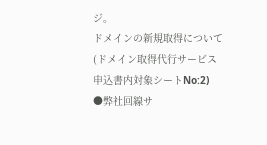ジ。
ドメインの新規取得について(ドメイン取得代行サービス申込書内対象シートNo:2)
●弊社回線サ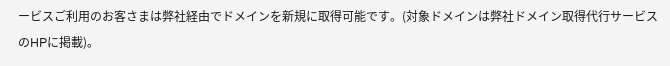ービスご利用のお客さまは弊社経由でドメインを新規に取得可能です。(対象ドメインは弊社ドメイン取得代行サービスのHPに掲載)。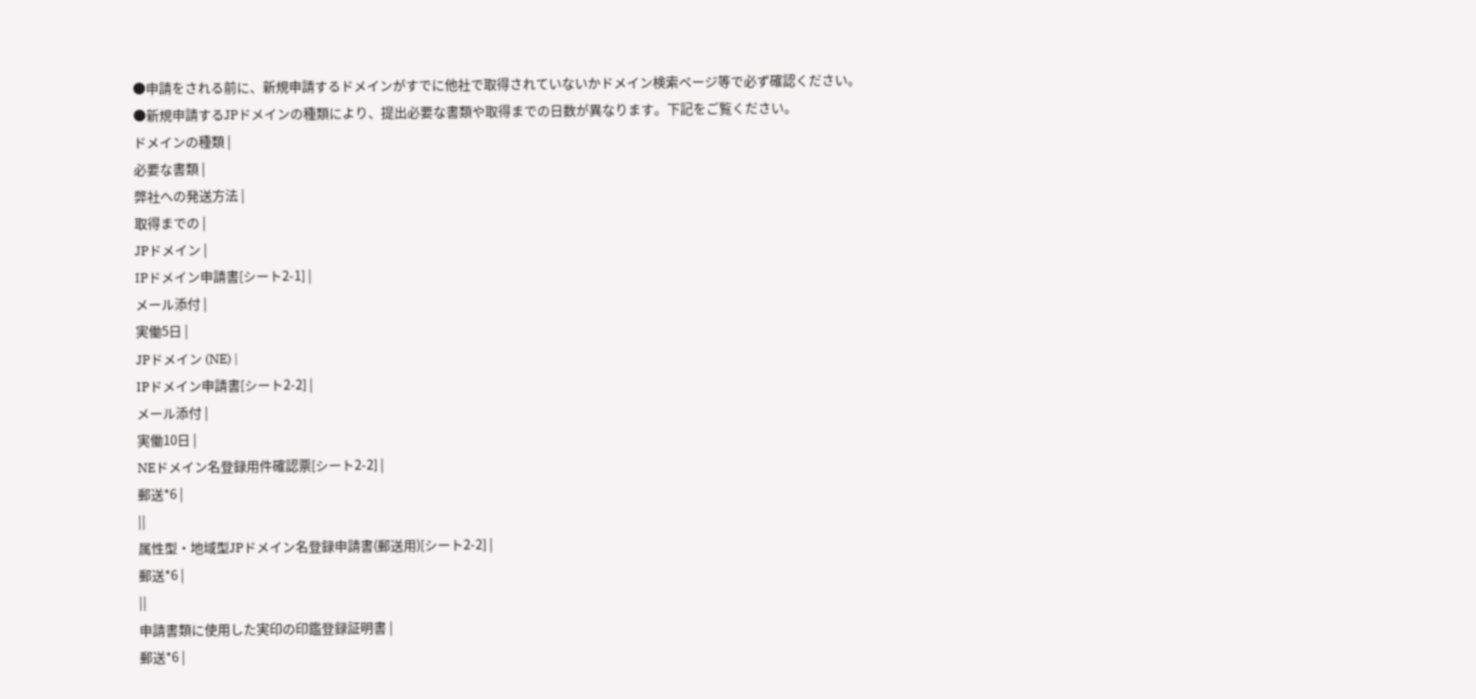●申請をされる前に、新規申請するドメインがすでに他社で取得されていないかドメイン検索ページ等で必ず確認ください。
●新規申請するJPドメインの種類により、提出必要な書類や取得までの日数が異なります。下記をご覧ください。
ドメインの種類 |
必要な書類 |
弊社への発送方法 |
取得までの |
JPドメイン |
IPドメイン申請書[シート2-1] |
メール添付 |
実働5日 |
JPドメイン (NE) |
IPドメイン申請書[シート2-2] |
メール添付 |
実働10日 |
NEドメイン名登録用件確認票[シート2-2] |
郵送*6 |
||
属性型・地域型JPドメイン名登録申請書(郵送用)[シート2-2] |
郵送*6 |
||
申請書類に使用した実印の印鑑登録証明書 |
郵送*6 |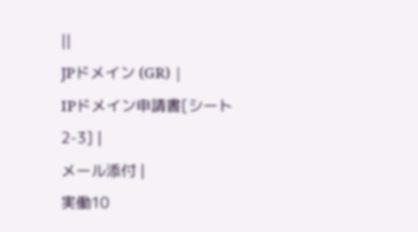||
JPドメイン (GR) |
IPドメイン申請書[シート2-3] |
メール添付 |
実働10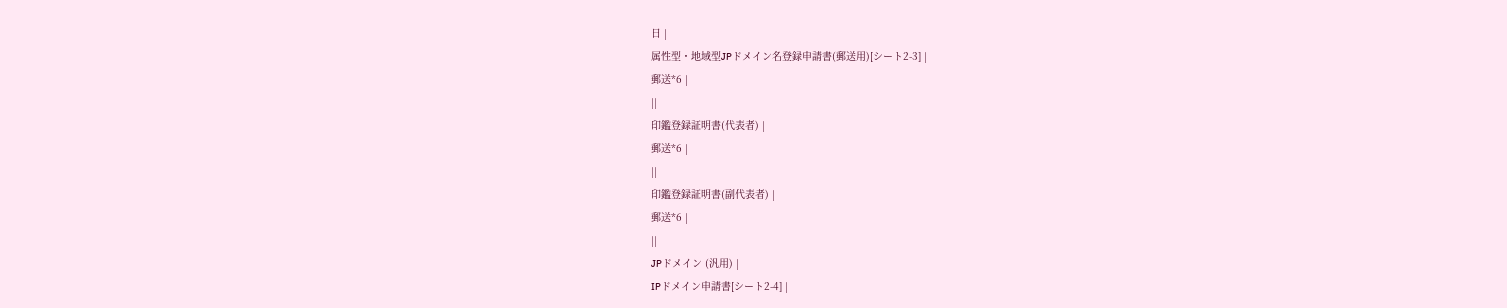日 |
属性型・地域型JPドメイン名登録申請書(郵送用)[シート2-3] |
郵送*6 |
||
印鑑登録証明書(代表者) |
郵送*6 |
||
印鑑登録証明書(副代表者) |
郵送*6 |
||
JPドメイン (汎用) |
IPドメイン申請書[シート2-4] |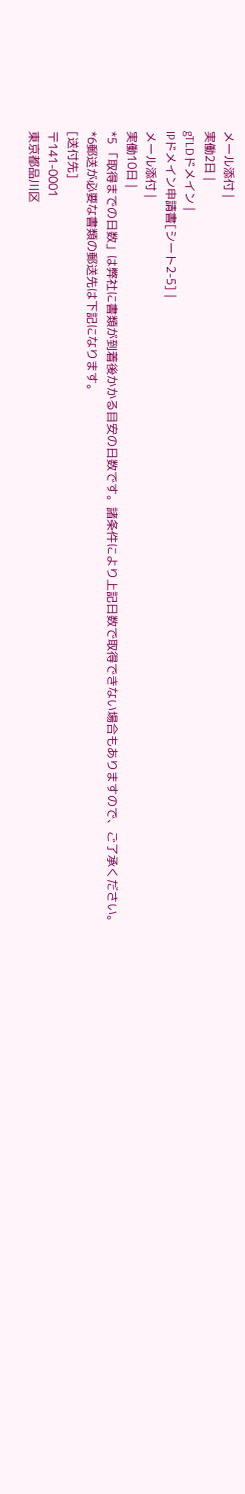メール添付 |
実働2日 |
gTLDドメイン |
IPドメイン申請書[シート2-5] |
メール添付 |
実働10日 |
*5 「取得までの日数」は弊社に書類が到着後かかる目安の日数です。諸条件により上記日数で取得できない場合もありますので、ご了承ください。
*6郵送が必要な書類の郵送先は下記になります。
[送付先]
〒141-0001
東京都品川区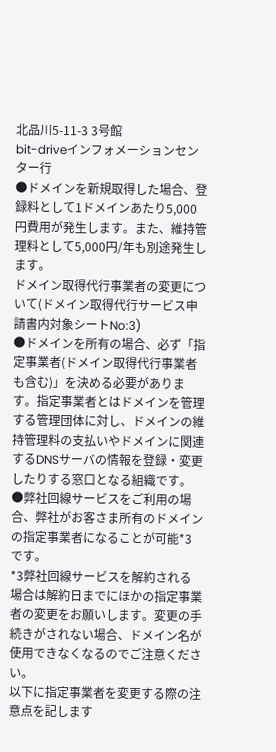北品川5-11-3 3号館
bit-driveインフォメーションセンター行
●ドメインを新規取得した場合、登録料として1ドメインあたり5,000円費用が発生します。また、維持管理料として5,000円/年も別途発生します。
ドメイン取得代行事業者の変更について(ドメイン取得代行サービス申請書内対象シートNo:3)
●ドメインを所有の場合、必ず「指定事業者(ドメイン取得代行事業者も含む)」を決める必要があります。指定事業者とはドメインを管理する管理団体に対し、ドメインの維持管理料の支払いやドメインに関連するDNSサーバの情報を登録・変更したりする窓口となる組織です。
●弊社回線サービスをご利用の場合、弊社がお客さま所有のドメインの指定事業者になることが可能*3です。
*3弊社回線サービスを解約される場合は解約日までにほかの指定事業者の変更をお願いします。変更の手続きがされない場合、ドメイン名が使用できなくなるのでご注意ください。
以下に指定事業者を変更する際の注意点を記します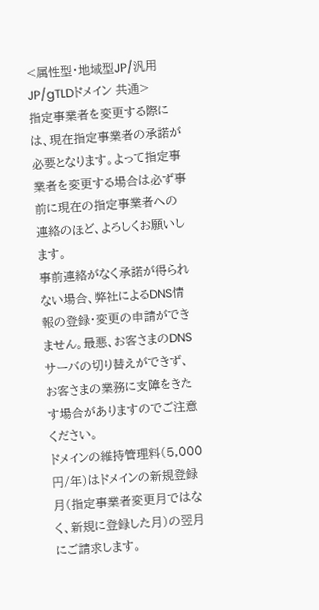<属性型・地域型JP/汎用JP/gTLDドメイン 共通>
指定事業者を変更する際には、現在指定事業者の承諾が必要となります。よって指定事業者を変更する場合は必ず事前に現在の指定事業者への連絡のほど、よろしくお願いします。
事前連絡がなく承諾が得られない場合、弊社によるDNS情報の登録・変更の申請ができません。最悪、お客さまのDNSサーバの切り替えができず、お客さまの業務に支障をきたす場合がありますのでご注意ください。
ドメインの維持管理料(5,000円/年)はドメインの新規登録月(指定事業者変更月ではなく、新規に登録した月)の翌月にご請求します。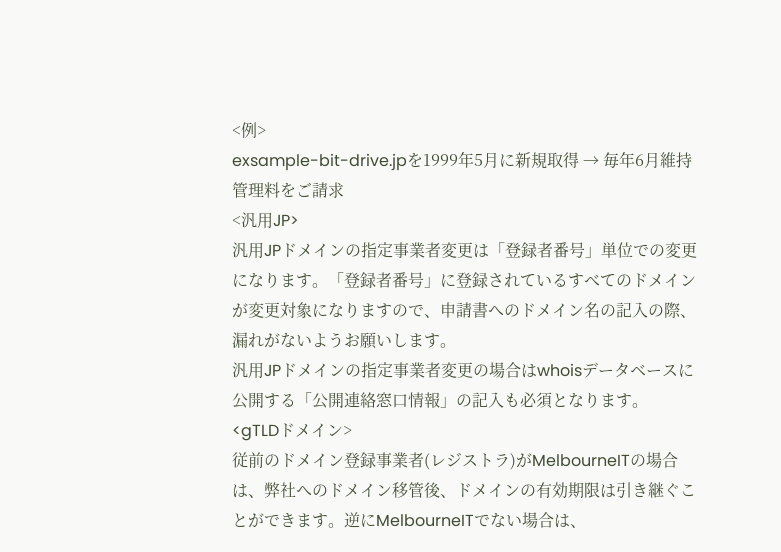<例>
exsample-bit-drive.jpを1999年5月に新規取得 → 毎年6月維持管理料をご請求
<汎用JP>
汎用JPドメインの指定事業者変更は「登録者番号」単位での変更になります。「登録者番号」に登録されているすべてのドメインが変更対象になりますので、申請書へのドメイン名の記入の際、漏れがないようお願いします。
汎用JPドメインの指定事業者変更の場合はwhoisデータベースに公開する「公開連絡窓口情報」の記入も必須となります。
<gTLDドメイン>
従前のドメイン登録事業者(レジストラ)がMelbourneITの場合は、弊社へのドメイン移管後、ドメインの有効期限は引き継ぐことができます。逆にMelbourneITでない場合は、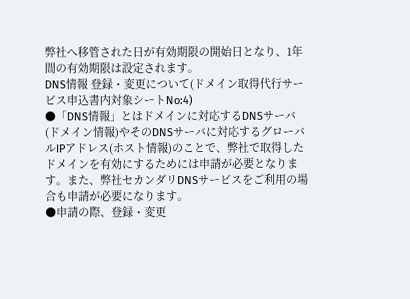弊社へ移管された日が有効期限の開始日となり、1年間の有効期限は設定されます。
DNS情報 登録・変更について(ドメイン取得代行サービス申込書内対象シートNo:4)
●「DNS情報」とはドメインに対応するDNSサーバ(ドメイン情報)やそのDNSサーバに対応するグローバルIPアドレス(ホスト情報)のことで、弊社で取得したドメインを有効にするためには申請が必要となります。また、弊社セカンダリDNSサービスをご利用の場合も申請が必要になります。
●申請の際、登録・変更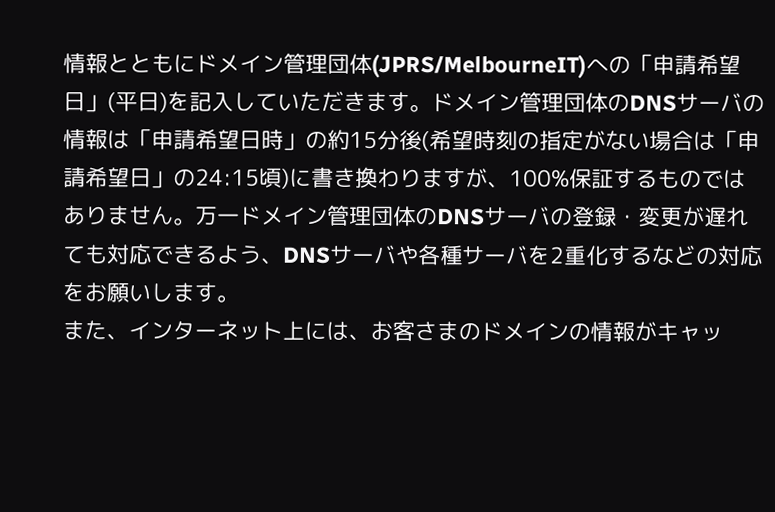情報とともにドメイン管理団体(JPRS/MelbourneIT)への「申請希望日」(平日)を記入していただきます。ドメイン管理団体のDNSサーバの情報は「申請希望日時」の約15分後(希望時刻の指定がない場合は「申請希望日」の24:15頃)に書き換わりますが、100%保証するものではありません。万一ドメイン管理団体のDNSサーバの登録・変更が遅れても対応できるよう、DNSサーバや各種サーバを2重化するなどの対応をお願いします。
また、インターネット上には、お客さまのドメインの情報がキャッ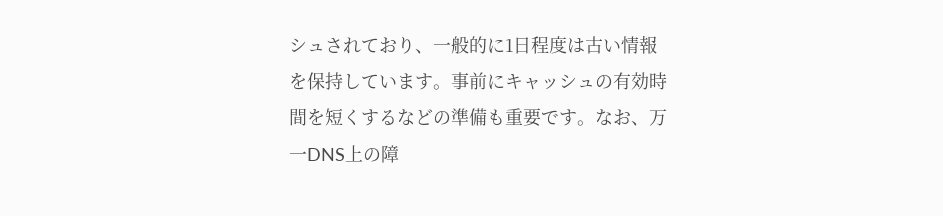シュされており、一般的に1日程度は古い情報を保持しています。事前にキャッシュの有効時間を短くするなどの準備も重要です。なお、万一DNS上の障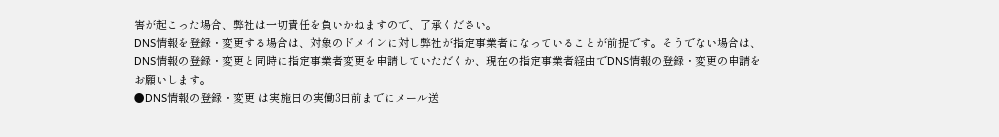害が起こった場合、弊社は一切責任を負いかねますので、了承ください。
DNS情報を登録・変更する場合は、対象のドメインに対し弊社が指定事業者になっていることが前提です。そうでない場合は、DNS情報の登録・変更と同時に指定事業者変更を申請していただくか、現在の指定事業者経由でDNS情報の登録・変更の申請をお願いします。
●DNS情報の登録・変更 は実施日の実働3日前までにメール送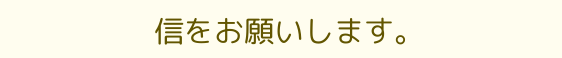信をお願いします。